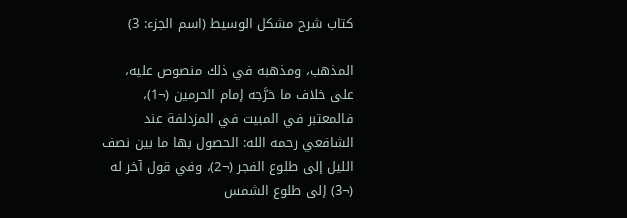كتاب شرح مشكل الوسيط (اسم الجزء: 3)

المذهب، ومذهبه في ذلك منصوص عليه، على خلاف ما خرَّجه إمام الحرمين (¬1)، فالمعتبر في المبيت في المزدلفة عند الشافعي رحمه الله: الحصول بها ما بين نصف الليل إلى طلوع الفجر (¬2)، وفي قول آخر له (¬3) إلى طلوع الشمس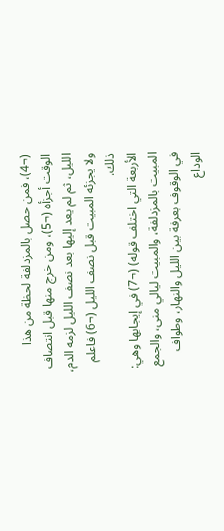(¬4)، فمن حصل بالمزدلفة لحظة من هذا الوقت أجزأه (¬5)، ومن خرج منها قبل انتصاف الليل، ثم لم يعد إليها بعد نصف الليل لزمه الدم، ولا يجزئه المبيت قبل نصف الليل (¬6) فاعلم ذلك.
الأربعة التي اختلف قوله) (¬7) في إيجابها وهي: المبيت بالمزدلفة، والمبيت ليالي منى، والجمع في الوقوف بعرفة بين الليل والنهار، وطواف الوداع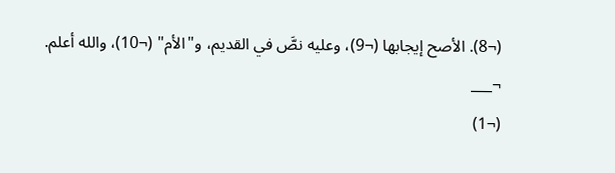(¬8). الأصح إيجابها (¬9)، وعليه نصَّ في القديم، و"الأم" (¬10)، والله أعلم.
¬___
(¬1)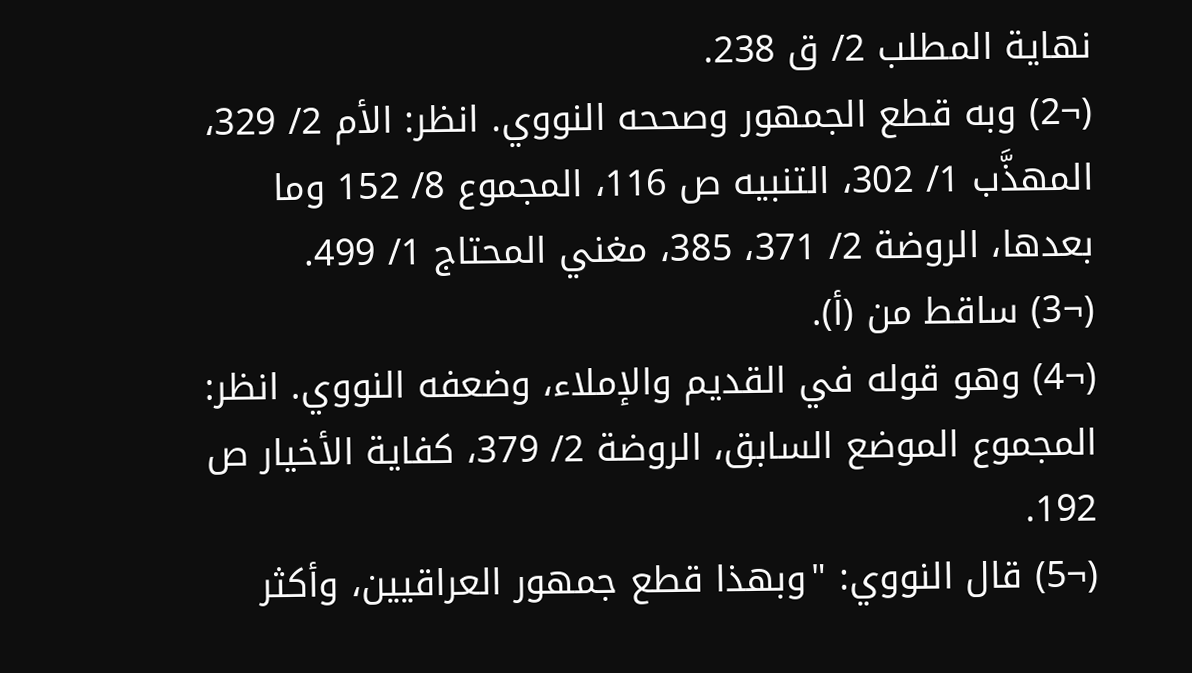نهاية المطلب 2/ ق 238.
(¬2) وبه قطع الجمهور وصححه النووي. انظر: الأم 2/ 329، المهذَّب 1/ 302، التنبيه ص 116، المجموع 8/ 152 وما بعدها، الروضة 2/ 371، 385، مغني المحتاج 1/ 499.
(¬3) ساقط من (أ).
(¬4) وهو قوله في القديم والإملاء، وضعفه النووي. انظر: المجموع الموضع السابق، الروضة 2/ 379، كفاية الأخيار ص 192.
(¬5) قال النووي: "وبهذا قطع جمهور العراقيين، وأكثر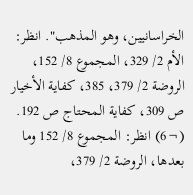الخراسانيين، وهو المذهب". انظر: الأم 2/ 329، المجموع 8/ 152، الروضة 2/ 379، 385، كفاية الأخيار ص 309، كفاية المحتاج ص 192.
(¬6) انظر: المجموع 8/ 152 وما بعدها، الروضة 2/ 379،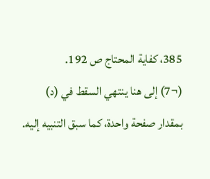385، كفاية المحتاج ص 192.
(¬7) إلى هنا ينتهي السقط في (د) بمقدار صفحة واحدة، كما سبق التنبيه إليه.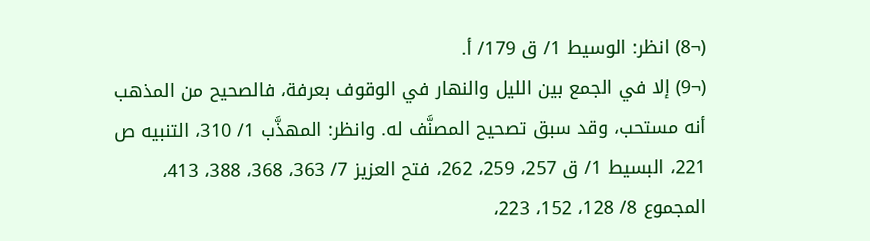(¬8) انظر: الوسيط 1/ ق 179/ أ.
(¬9) إلا في الجمع بين الليل والنهار في الوقوف بعرفة، فالصحيح من المذهب أنه مستحب، وقد سبق تصحيح المصنَّف له. وانظر: المهذَّب 1/ 310، التنبيه ص 221، البسيط 1/ ق 257، 259، 262، فتح العزيز 7/ 363، 368، 388، 413، المجموع 8/ 128، 152، 223،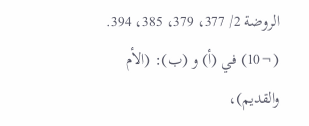الروضة 2/ 377، 379، 385، 394.
(¬10) في (أ) و (ب): (الأم والقديم)،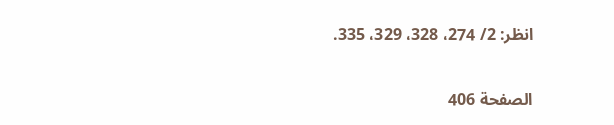انظر: 2/ 274، 328، 329، 335.

الصفحة 406